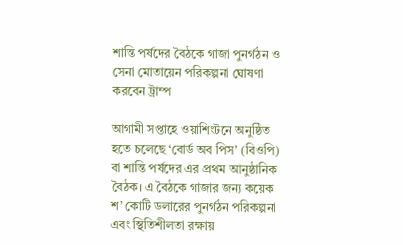শান্তি পর্ষদের বৈঠকে গাজা পুনর্গঠন ও সেনা মোতায়েন পরিকল্পনা ঘোষণা করবেন ট্রাম্প

আগামী সপ্তাহে ওয়াশিংটনে অনুষ্ঠিত হতে চলেছে ‘বোর্ড অব পিস’ (বিওপি) বা শান্তি পর্ষদের এর প্রথম আনুষ্ঠানিক বৈঠক। এ বৈঠকে গাজার জন্য কয়েক শ’ কোটি ডলারের পুনর্গঠন পরিকল্পনা এবং স্থিতিশীলতা রক্ষায়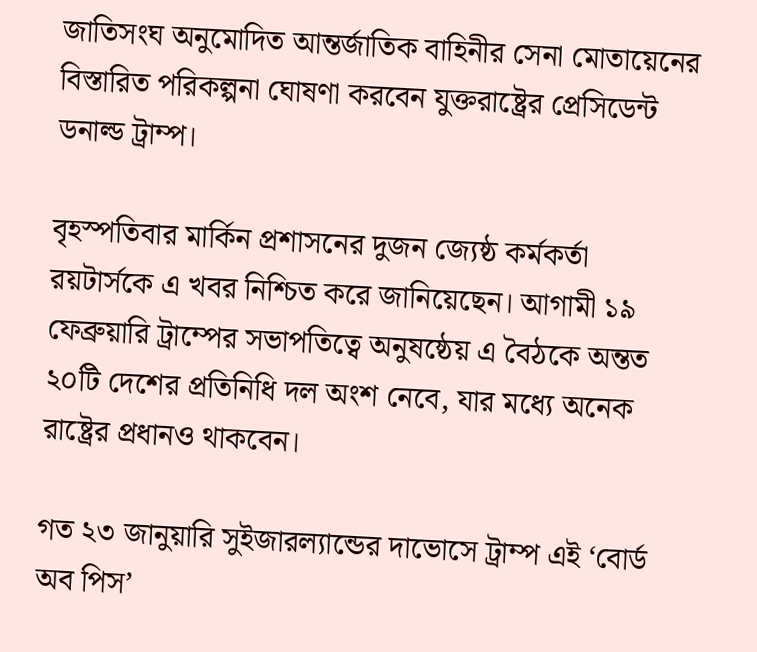জাতিসংঘ অনুমোদিত আন্তর্জাতিক বাহিনীর সেনা মোতায়েনের বিস্তারিত পরিকল্পনা ঘোষণা করবেন যুক্তরাষ্ট্রের প্রেসিডেন্ট ডনাল্ড ট্রাম্প।

বৃহস্পতিবার মার্কিন প্রশাসনের দুজন জ্যেষ্ঠ কর্মকর্তা রয়টার্সকে এ খবর নিশ্চিত করে জানিয়েছেন। আগামী ১৯ ফেব্রুয়ারি ট্রাম্পের সভাপতিত্বে অনুষষ্ঠেয় এ বৈঠকে অন্তত ২০টি দেশের প্রতিনিধি দল অংশ নেবে, যার মধ্যে অনেক রাষ্ট্রের প্রধানও থাকবেন।

গত ২৩ জানুয়ারি সুইজারল্যান্ডের দাভোসে ট্রাম্প এই ‘বোর্ড অব পিস’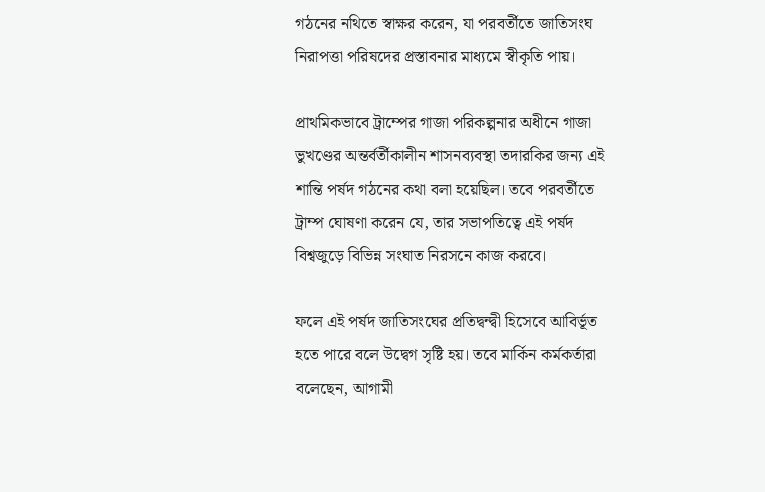গঠনের নথিতে স্বাক্ষর করেন, যা পরবর্তীতে জাতিসংঘ নিরাপত্তা পরিষদের প্রস্তাবনার মাধ্যমে স্বীকৃতি পায়।

প্রাথমিকভাবে ট্রাম্পের গাজা পরিকল্পনার অধীনে গাজা ভুখণ্ডের অন্তর্বর্তীকালীন শাসনব্যবস্থা তদারকির জন্য এই শান্তি পর্ষদ গঠনের কথা বলা হয়েছিল। তবে পরবর্তীতে ট্রাম্প ঘোষণা করেন যে, তার সভাপতিত্বে এই পর্ষদ বিশ্বজুড়ে বিভিন্ন সংঘাত নিরসনে কাজ করবে।

ফলে এই পর্ষদ জাতিসংঘের প্রতিদ্বন্দ্বী হিসেবে আবির্ভূত হতে পারে বলে উদ্বেগ সৃষ্টি হয়। তবে মার্কিন কর্মকর্তারা বলেছেন, আগামী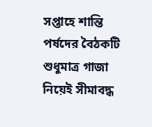সপ্তাহে শান্তি পর্ষদের বৈঠকটি শুধুমাত্র গাজা নিয়েই সীমাবদ্ধ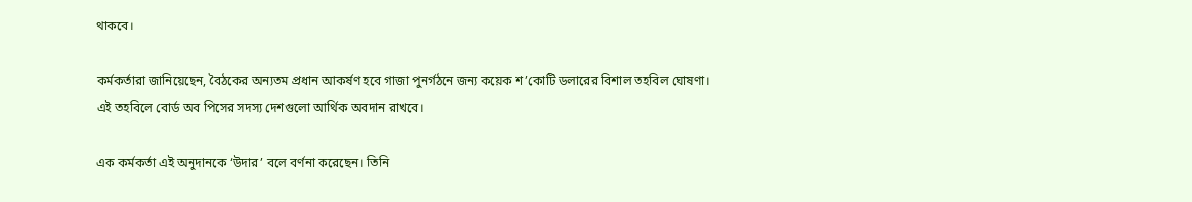থাকবে।

কর্মকর্তারা জানিয়েছেন, বৈঠকের অন্যতম প্রধান আকর্ষণ হবে গাজা পুনর্গঠনে জন্য কয়েক শ’কোটি ডলারের বিশাল তহবিল ঘোষণা। এই তহবিলে বোর্ড অব পিসের সদস্য দেশগুলো আর্থিক অবদান রাখবে।

এক কর্মকর্তা এই অনুদানকে ‘উদার’ বলে বর্ণনা করেছেন। তিনি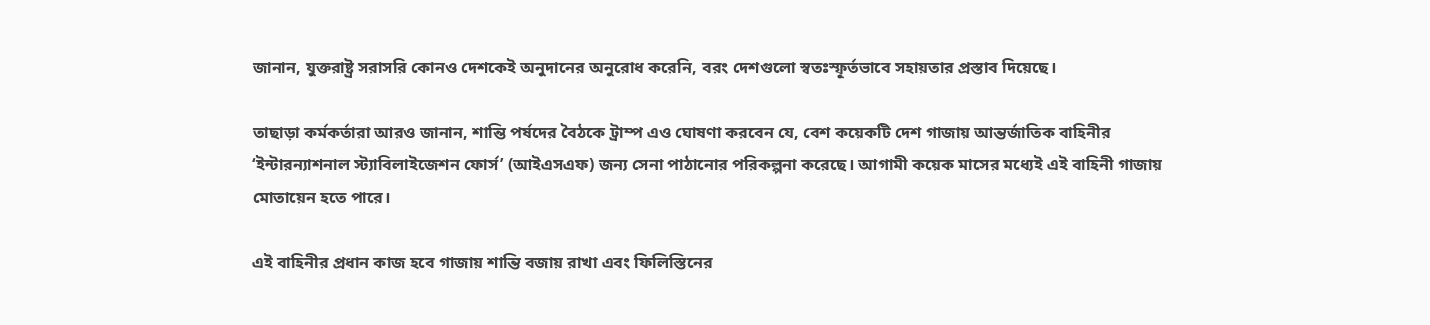জানান, যুক্তরাষ্ট্র সরাসরি কোনও দেশকেই অনুদানের অনুরোধ করেনি, বরং দেশগুলো স্বতঃস্ফূর্তভাবে সহায়তার প্রস্তাব দিয়েছে।

তাছাড়া কর্মকর্তারা আরও জানান, শান্তি পর্ষদের বৈঠকে ট্রাম্প এও ঘোষণা করবেন যে, বেশ কয়েকটি দেশ গাজায় আন্তর্জাতিক বাহিনীর ‘ইন্টারন্যাশনাল স্ট্যাবিলাইজেশন ফোর্স’ (আইএসএফ) জন্য সেনা পাঠানোর পরিকল্পনা করেছে। আগামী কয়েক মাসের মধ্যেই এই বাহিনী গাজায় মোতায়েন হতে পারে।

এই বাহিনীর প্রধান কাজ হবে গাজায় শান্তি বজায় রাখা এবং ফিলিস্তিনের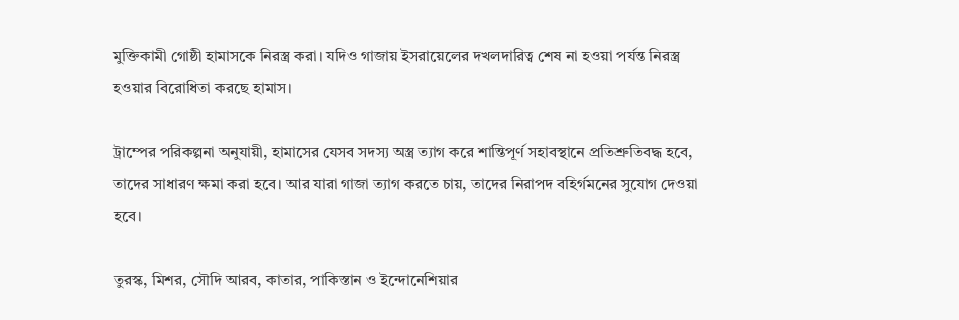মুক্তিকামী গোষ্ঠী হামাসকে নিরস্ত্র করা। যদিও গাজায় ইসরায়েলের দখলদারিত্ব শেষ না হওয়া পর্যন্ত নিরস্ত্র হওয়ার বিরোধিতা করছে হামাস।

ট্রাম্পের পরিকল্পনা অনুযায়ী, হামাসের যেসব সদস্য অস্ত্র ত্যাগ করে শান্তিপূর্ণ সহাবস্থানে প্রতিশ্রুতিবদ্ধ হবে, তাদের সাধারণ ক্ষমা করা হবে। আর যারা গাজা ত্যাগ করতে চায়, তাদের নিরাপদ বহির্গমনের সুযোগ দেওয়া হবে।

তুরস্ক, মিশর, সৌদি আরব, কাতার, পাকিস্তান ও ইন্দোনেশিয়ার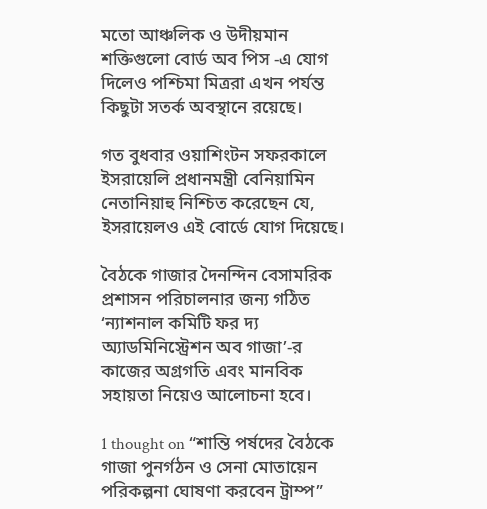মতো আঞ্চলিক ও উদীয়মান শক্তিগুলো বোর্ড অব পিস -এ যোগ দিলেও পশ্চিমা মিত্ররা এখন পর্যন্ত কিছুটা সতর্ক অবস্থানে রয়েছে।

গত বুধবার ওয়াশিংটন সফরকালে ইসরায়েলি প্রধানমন্ত্রী বেনিয়ামিন নেতানিয়াহু নিশ্চিত করেছেন যে, ইসরায়েলও এই বোর্ডে যোগ দিয়েছে।

বৈঠকে গাজার দৈনন্দিন বেসামরিক প্রশাসন পরিচালনার জন্য গঠিত ‘ন্যাশনাল কমিটি ফর দ্য অ্যাডমিনিস্ট্রেশন অব গাজা’-র কাজের অগ্রগতি এবং মানবিক সহায়তা নিয়েও আলোচনা হবে।

1 thought on “শান্তি পর্ষদের বৈঠকে গাজা পুনর্গঠন ও সেনা মোতায়েন পরিকল্পনা ঘোষণা করবেন ট্রাম্প”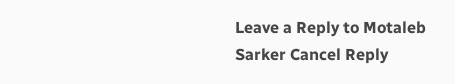Leave a Reply to Motaleb Sarker Cancel Reply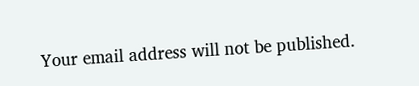Your email address will not be published.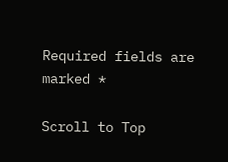Required fields are marked *

Scroll to Top